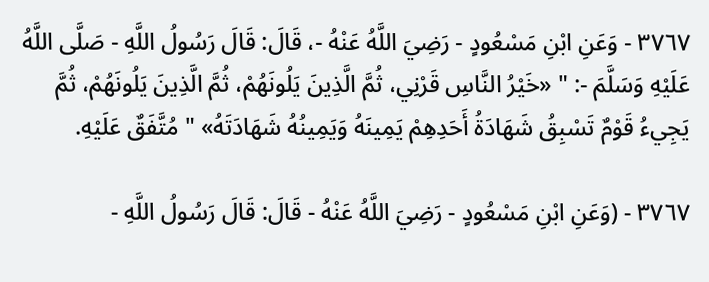٣٧٦٧ - وَعَنِ ابْنِ مَسْعُودٍ - رَضِيَ اللَّهُ عَنْهُ -، قَالَ: قَالَ رَسُولُ اللَّهِ - صَلَّى اللَّهُ عَلَيْهِ وَسَلَّمَ -: " «خَيْرُ النَّاسِ قَرْنِي، ثُمَّ الَّذِينَ يَلُونَهُمْ، ثُمَّ الَّذِينَ يَلُونَهُمْ، ثُمَّ يَجِيءُ قَوْمٌ تَسْبِقُ شَهَادَةُ أَحَدِهِمْ يَمِينَهُ وَيَمِينُهُ شَهَادَتَهُ» " مُتَّفَقٌ عَلَيْهِ.

٣٧٦٧ - (وَعَنِ ابْنِ مَسْعُودٍ - رَضِيَ اللَّهُ عَنْهُ - قَالَ: قَالَ رَسُولُ اللَّهِ -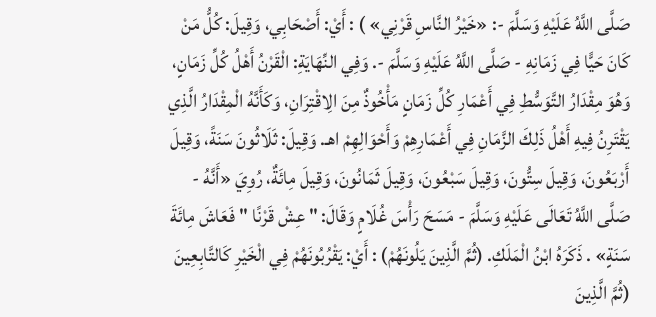صَلَّى اللَّهُ عَلَيْهِ وَسَلَّمَ -: «خَيْرُ النَّاسِ قَرْنِي» ) : أَيْ: أَصْحَابِي، وَقِيلَ: كُلُّ مَنْ كَانَ حَيًّا فِي زَمَانِهِ - صَلَّى اللَّهُ عَلَيْهِ وَسَلَّمَ -. وَفِي النِّهَايَةِ: الْقَرْنُ أَهْلُ كُلِّ زَمَانٍ، وَهُوَ مِقْدَارُ التَّوَسُّطِ فِي أَعْمَارِ كُلِّ زَمَانٍ مَأْخُوذٌ مِنَ الِاقْتِرَانِ، وَكَأَنَّهُ الْمِقْدَارُ الَّذِي يَقْتَرِنُ فِيهِ أَهْلُ ذَلِكَ الزَّمَانِ فِي أَعْمَارِهِمْ وَأَحْوَالِهِمْ اهـ. وَقِيلَ: ثَلَاثُونَ سَنَةً، وَقِيلَ أَرْبَعُونَ، وَقِيلَ سِتُّونَ، وَقِيلَ سَبْعُونَ، وَقِيلَ ثَمَانُونَ، وَقِيلَ مِائَةٌ، رُوِيَ «أَنَّهُ - صَلَّى اللَّهُ تَعَالَى عَلَيْهِ وَسَلَّمَ - مَسَحَ رَأْسَ غُلَامٍ وَقَالَ: " عِشْ قَرْنًا " فَعَاشَ مِائَةَ سَنَةٍ» . ذَكَرَهُ ابْنُ الْمَلَكِ. (ثُمَّ الَّذِينَ يَلُونَهُمْ) : أَيْ: يَقْرُبُونَهُمْ فِي الْخَيْرِ كَالتَّابِعِينَ (ثُمَّ الَّذِينَ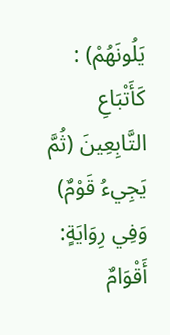يَلُونَهُمْ) : كَأَتْبَاعِ التَّابِعِينَ (ثُمَّ يَجِيءُ قَوْمٌ) وَفِي رِوَايَةٍ: أَقْوَامٌ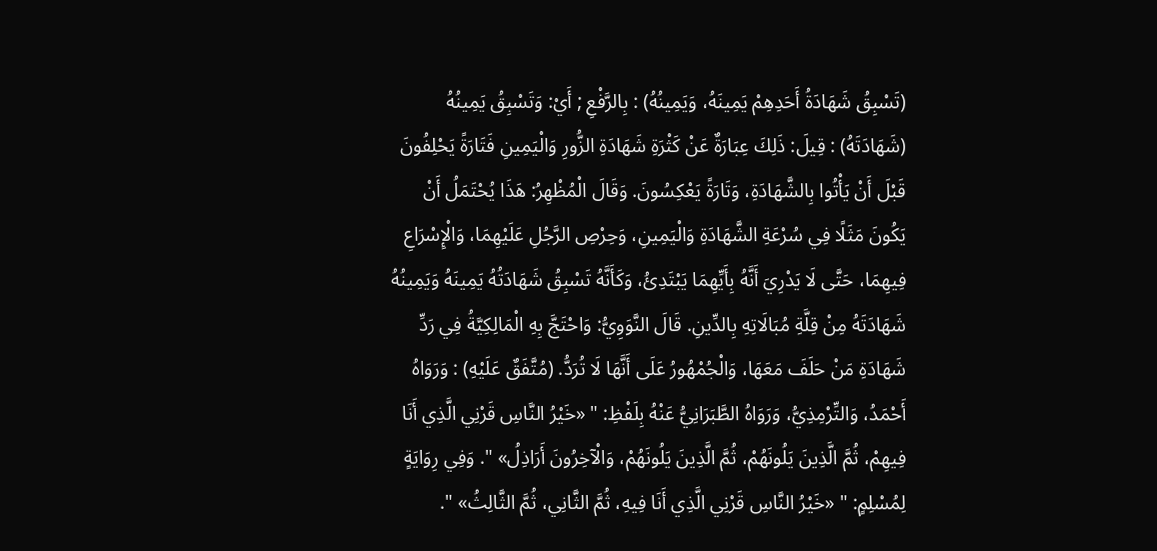(تَسْبِقُ شَهَادَةُ أَحَدِهِمْ يَمِينَهُ، وَيَمِينُهُ) : بِالرَّفْعِ ; أَيْ: وَتَسْبِقُ يَمِينُهُ (شَهَادَتَهُ) : قِيلَ: ذَلِكَ عِبَارَةٌ عَنْ كَثْرَةِ شَهَادَةِ الزُّورِ وَالْيَمِينِ فَتَارَةً يَحْلِفُونَ قَبْلَ أَنْ يَأْتُوا بِالشَّهَادَةِ، وَتَارَةً يَعْكِسُونَ. وَقَالَ الْمُظْهِرُ: هَذَا يُحْتَمَلُ أَنْ يَكُونَ مَثَلًا فِي سُرْعَةِ الشَّهَادَةِ وَالْيَمِينِ، وَحِرْصِ الرَّجُلِ عَلَيْهِمَا، وَالْإِسْرَاعِ فِيهِمَا، حَتَّى لَا يَدْرِيَ أَنَّهُ بِأَيِّهِمَا يَبْتَدِئُ، وَكَأَنَّهُ تَسْبِقُ شَهَادَتُهُ يَمِينَهُ وَيَمِينُهُ شَهَادَتَهُ مِنْ قِلَّةِ مُبَالَاتِهِ بِالدِّينِ. قَالَ النَّوَوِيُّ: وَاحْتَجَّ بِهِ الْمَالِكِيَّةُ فِي رَدِّ شَهَادَةِ مَنْ حَلَفَ مَعَهَا، وَالْجُمْهُورُ عَلَى أَنَّهَا لَا تُرَدُّ. (مُتَّفَقٌ عَلَيْهِ) : وَرَوَاهُ أَحْمَدُ، وَالتِّرْمِذِيُّ، وَرَوَاهُ الطَّبَرَانِيُّ عَنْهُ بِلَفْظِ: " «خَيْرُ النَّاسِ قَرْنِي الَّذِي أَنَا فِيهِمْ، ثُمَّ الَّذِينَ يَلُونَهُمْ، ثُمَّ الَّذِينَ يَلُونَهُمْ، وَالْآخِرُونَ أَرَاذِلُ» ". وَفِي رِوَايَةٍ لِمُسْلِمٍ: " «خَيْرُ النَّاسِ قَرْنِي الَّذِي أَنَا فِيهِ، ثُمَّ الثَّانِي، ثُمَّ الثَّالِثُ» ".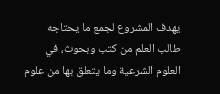يهدف المشروع لجمع ما يحتاجه طالب العلم من كتب وبحوث، في العلوم الشرعية وما يتعلق بها من علوم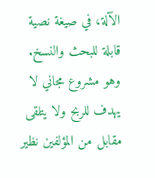الآلة، في صيغة نصية قابلة للبحث والنسخ.
وهو مشروع مجاني لا يهدف للربح ولا يتلقى مقابل من المؤلفين نظير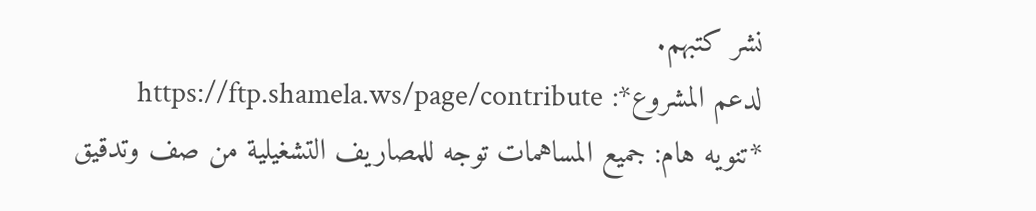نشر كتبهم.
لدعم المشروع*: https://ftp.shamela.ws/page/contribute
*تنويه هام: جميع المساهمات توجه للمصاريف التشغيلية من صف وتدقيق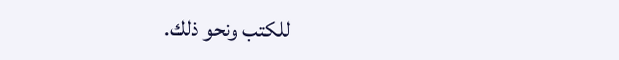للكتب ونحو ذلك.